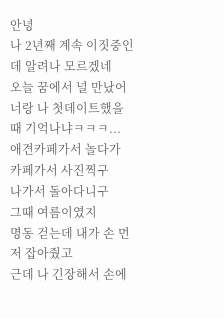안녕
나 2년째 계속 이짓중인데 알려나 모르겠네
오늘 꿈에서 널 만났어
너랑 나 첫데이트했을때 기억나냐ㅋㅋㅋ...
애견카페가서 놀다가 카페가서 사진찍구
나가서 돌아다니구
그때 여름이였지
명동 걷는데 내가 손 먼저 잡아줬고
근데 나 긴장해서 손에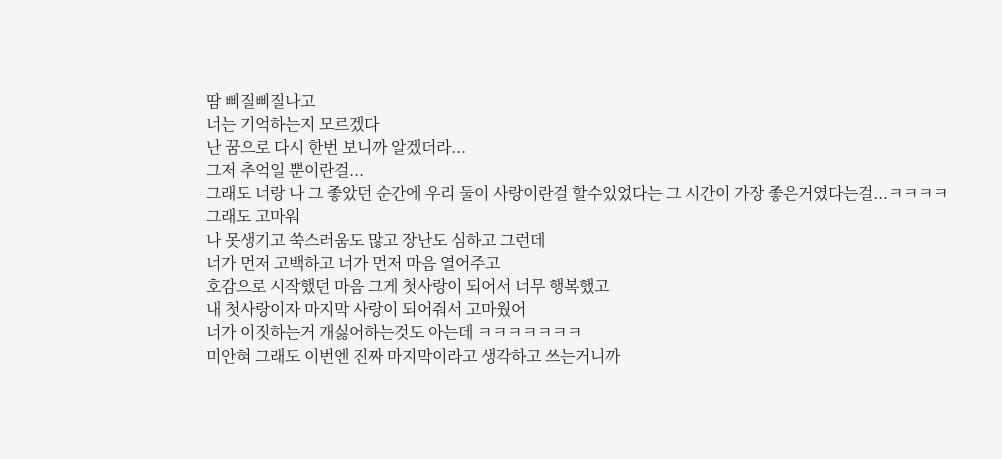땀 삐질삐질나고
너는 기억하는지 모르겠다
난 꿈으로 다시 한번 보니까 알겠더라...
그저 추억일 뿐이란걸...
그래도 너랑 나 그 좋았던 순간에 우리 둘이 사랑이란걸 할수있었다는 그 시간이 가장 좋은거였다는걸...ㅋㅋㅋㅋ
그래도 고마워
나 못생기고 쑥스러움도 많고 장난도 심하고 그런데
너가 먼저 고백하고 너가 먼저 마음 열어주고
호감으로 시작했던 마음 그게 첫사랑이 되어서 너무 행복했고
내 첫사랑이자 마지막 사랑이 되어줘서 고마웠어
너가 이짓하는거 개싫어하는것도 아는데 ㅋㅋㅋㅋㅋㅋㅋ
미안혀 그래도 이번엔 진짜 마지막이라고 생각하고 쓰는거니까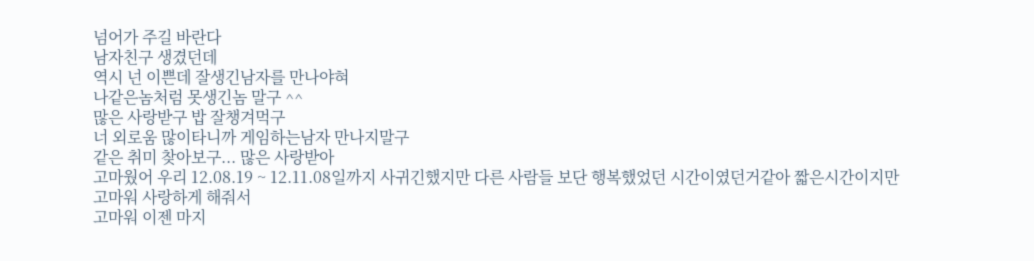넘어가 주길 바란다
남자친구 생겼던데
역시 넌 이쁜데 잘생긴남자를 만나야혀
나같은놈처럼 못생긴놈 말구 ^^
많은 사랑받구 밥 잘챙겨먹구
너 외로움 많이타니까 게임하는남자 만나지말구
같은 취미 찾아보구... 많은 사랑받아
고마웠어 우리 12.08.19 ~ 12.11.08일까지 사귀긴했지만 다른 사람들 보단 행복했었던 시간이였던거같아 짧은시간이지만
고마워 사랑하게 해줘서
고마워 이젠 마지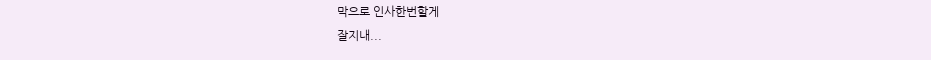막으로 인사한번할게
잘지내...